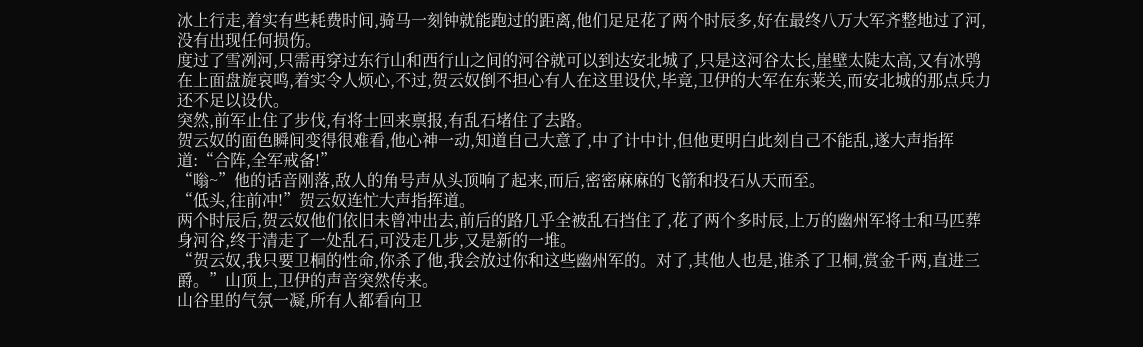冰上行走,着实有些耗费时间,骑马一刻钟就能跑过的距离,他们足足花了两个时辰多,好在最终八万大军齐整地过了河,没有出现任何损伤。
度过了雪冽河,只需再穿过东行山和西行山之间的河谷就可以到达安北城了,只是这河谷太长,崖壁太陡太高,又有冰鸮在上面盘旋哀鸣,着实令人烦心,不过,贺云奴倒不担心有人在这里设伏,毕竟,卫伊的大军在东莱关,而安北城的那点兵力还不足以设伏。
突然,前军止住了步伐,有将士回来禀报,有乱石堵住了去路。
贺云奴的面色瞬间变得很难看,他心神一动,知道自己大意了,中了计中计,但他更明白此刻自己不能乱,遂大声指挥道:“合阵,全军戒备!”
“嗡~”他的话音刚落,敌人的角号声从头顶响了起来,而后,密密麻麻的飞箭和投石从天而至。
“低头,往前冲!”贺云奴连忙大声指挥道。
两个时辰后,贺云奴他们依旧未曾冲出去,前后的路几乎全被乱石挡住了,花了两个多时辰,上万的幽州军将士和马匹葬身河谷,终于清走了一处乱石,可没走几步,又是新的一堆。
“贺云奴,我只要卫桐的性命,你杀了他,我会放过你和这些幽州军的。对了,其他人也是,谁杀了卫桐,赏金千两,直进三爵。”山顶上,卫伊的声音突然传来。
山谷里的气氛一凝,所有人都看向卫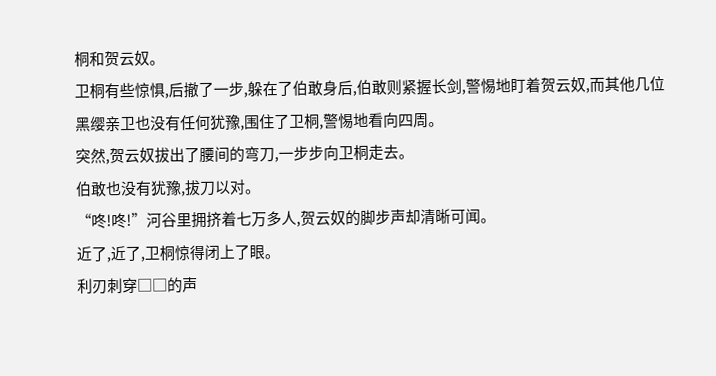桐和贺云奴。
卫桐有些惊惧,后撤了一步,躲在了伯敢身后,伯敢则紧握长剑,警惕地盯着贺云奴,而其他几位黑缨亲卫也没有任何犹豫,围住了卫桐,警惕地看向四周。
突然,贺云奴拔出了腰间的弯刀,一步步向卫桐走去。
伯敢也没有犹豫,拔刀以对。
“咚!咚!”河谷里拥挤着七万多人,贺云奴的脚步声却清晰可闻。
近了,近了,卫桐惊得闭上了眼。
利刃刺穿□□的声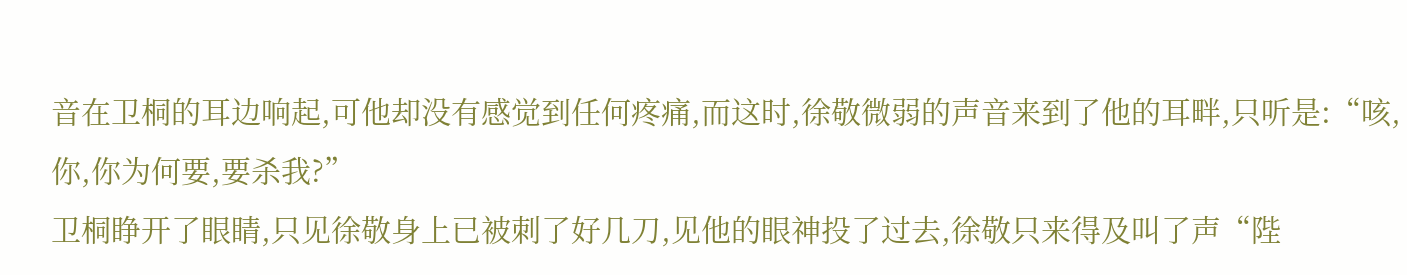音在卫桐的耳边响起,可他却没有感觉到任何疼痛,而这时,徐敬微弱的声音来到了他的耳畔,只听是:“咳,你,你为何要,要杀我?”
卫桐睁开了眼睛,只见徐敬身上已被刺了好几刀,见他的眼神投了过去,徐敬只来得及叫了声“陛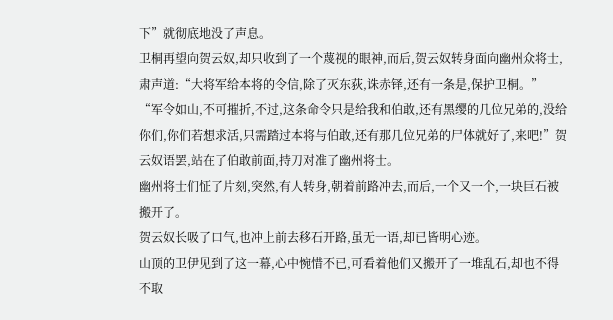下”就彻底地没了声息。
卫桐再望向贺云奴,却只收到了一个蔑视的眼神,而后,贺云奴转身面向幽州众将士,肃声道:“大将军给本将的令信,除了灭东荻,诛赤铎,还有一条是,保护卫桐。”
“军令如山,不可摧折,不过,这条命令只是给我和伯敢,还有黑缨的几位兄弟的,没给你们,你们若想求活,只需踏过本将与伯敢,还有那几位兄弟的尸体就好了,来吧!”贺云奴语罢,站在了伯敢前面,持刀对准了幽州将士。
幽州将士们怔了片刻,突然,有人转身,朝着前路冲去,而后,一个又一个,一块巨石被搬开了。
贺云奴长吸了口气,也冲上前去移石开路,虽无一语,却已皆明心迹。
山顶的卫伊见到了这一幕,心中惋惜不已,可看着他们又搬开了一堆乱石,却也不得不取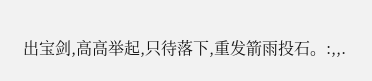出宝剑,高高举起,只待落下,重发箭雨投石。:,,.